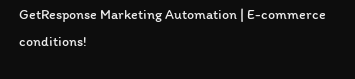GetResponse Marketing Automation | E-commerce conditions!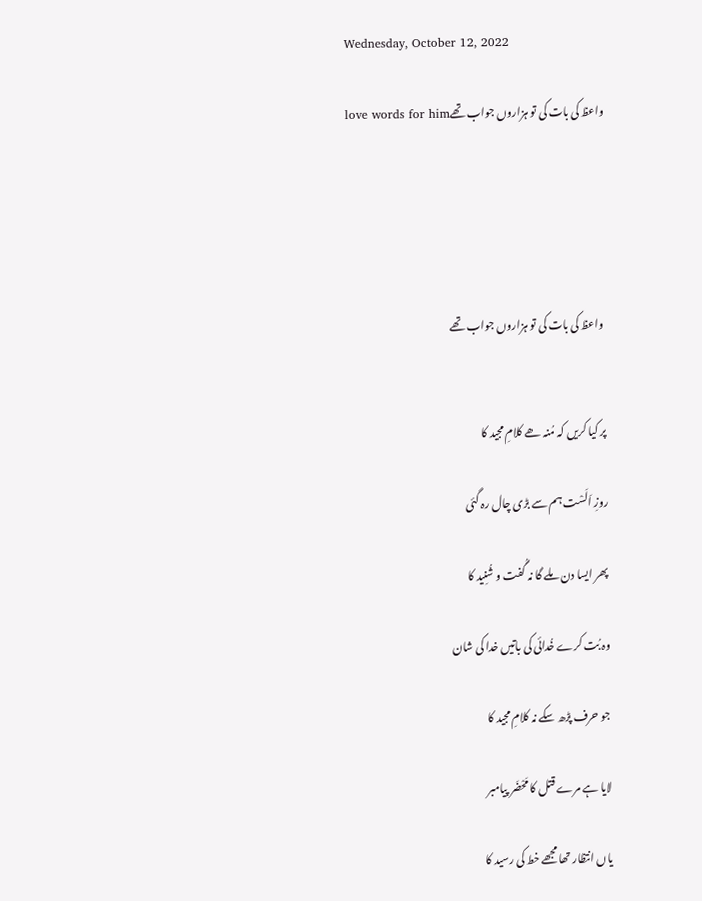Wednesday, October 12, 2022

واعظ کی بات کی تو ہزاروں جواب تھےlove words for him





 واعظ کی بات کی تو ہزاروں جواب تھے


پر کیا کریں کہ مُنہ ھے کلامِ مجید کا

روزِ اَلَسْت ہم سے بڑی چال رہ گئی

پھر ایسا دن ملے گا نہ گُفت و شُنِید کا

وہ بُت کرے خُدائی کی باتیں خدا کی شان

جو حرف پڑھ سکے نہ کلامِ مجید کا

لایا ہے مرے قتل کا مَحْضَر پیامبر

یاں انتظار تھا مجھے خط کی رسید کا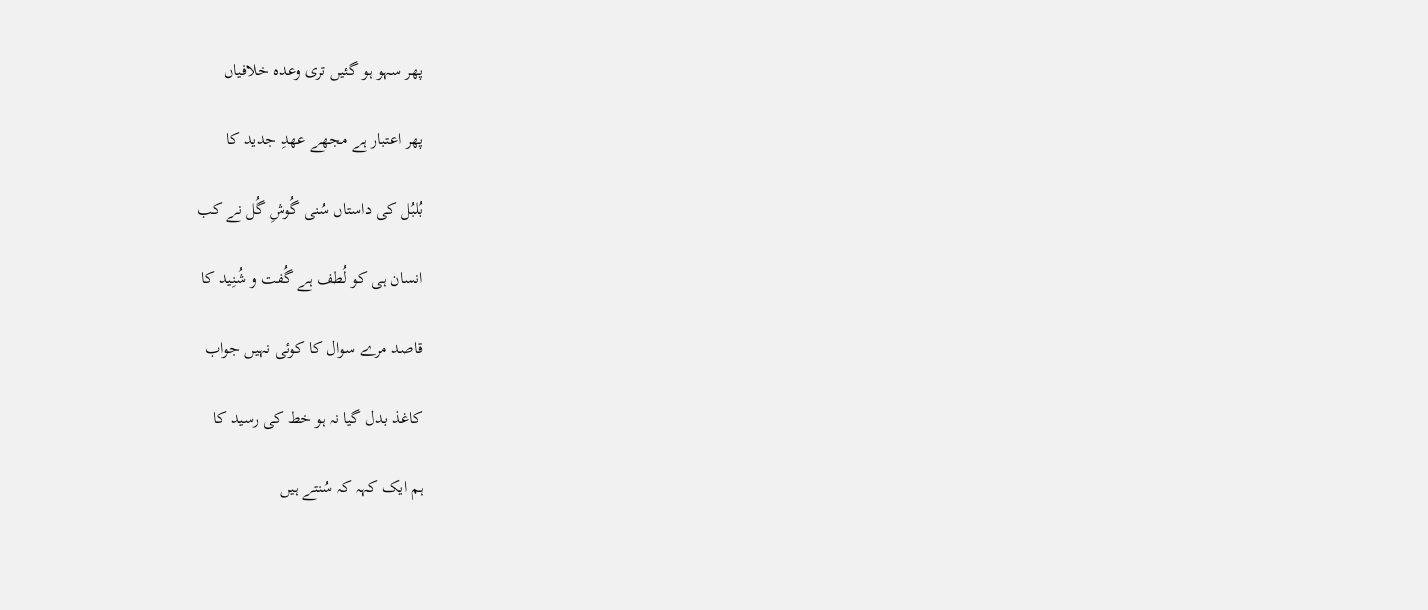پھر سہو ہو گئیں تری وعدہ خلافیاں

پھر اعتبار ہے مجھے عھدِ جدید کا

بُلبُل کی داستاں سُنی گُوشِ گُل نے کب

انسان ہی کو لُطف ہے گُفت و شُنِید کا

قاصد مرے سوال کا کوئی نہیں جواب

کاغذ بدل گیا نہ ہو خط کی رسید کا

ہم ایک کہہ کہ سُنتے ہیں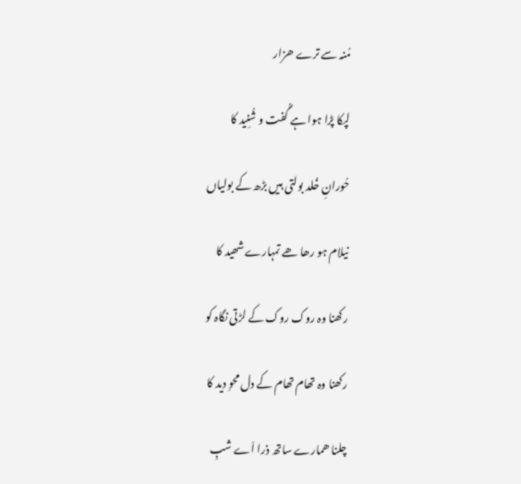مُنہ سے ترے ھزار

لپکا پڑا ہوا ہے گُفت و شُنِید کا

حُورانِ خُلد بولتی ہیں بڑھ کے بولیاں

نیلام ہو رھا ھے تمہارے شھید کا

رکھنا وہ روک روک کے لڑتی نگاہ کو

رکھنا وہ تھام تھام کے دل محوِ دید کا

چلنا ھمارے ساتھ ذرا اَے شبِ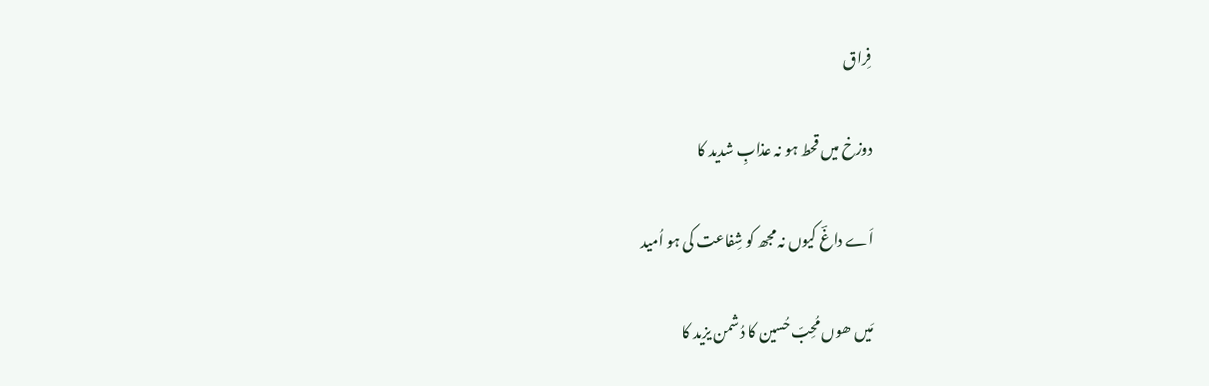فِراق

دوزخ میں قحط ہو نہ عذابِ شدید کا

اَے داغؔ کیوں نہ مجھ کو شِفاعت کی ہو اُمید

مَیں ھوں مُحِبّ حُسین کا دُشمن یزید کا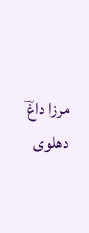مرزا داغؔ دھلوی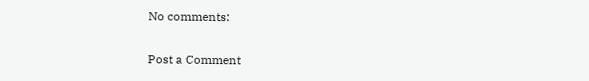No comments:

Post a Comment